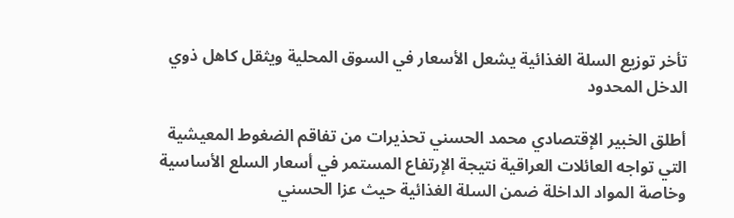تأخر توزيع السلة الغذائية يشعل الأسعار في السوق المحلية ويثقل كاهل ذوي الدخل المحدود

أطلق الخبير الإقتصادي محمد الحسني تحذيرات من تفاقم الضغوط المعيشية التي تواجه العائلات العراقية نتيجة الإرتفاع المستمر في أسعار السلع الأساسية وخاصة المواد الداخلة ضمن السلة الغذائية حيث عزا الحسني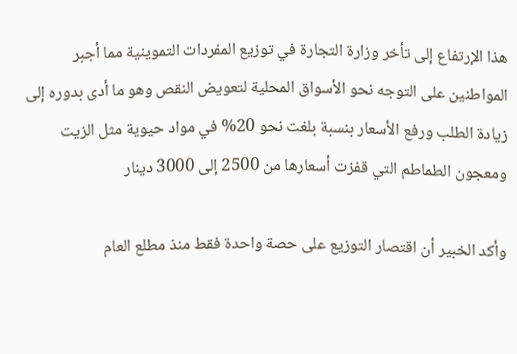هذا الإرتفاع إلى تأخر وزارة التجارة في توزيع المفردات التموينية مما أجبر المواطنين على التوجه نحو الأسواق المحلية لتعويض النقص وهو ما أدى بدوره إلى زيادة الطلب ورفع الأسعار بنسبة بلغت نحو 20% في مواد حيوية مثل الزيت ومعجون الطماطم التي قفزت أسعارها من 2500 إلى 3000 دينار

وأكد الخبير أن اقتصار التوزيع على حصة واحدة فقط منذ مطلع العام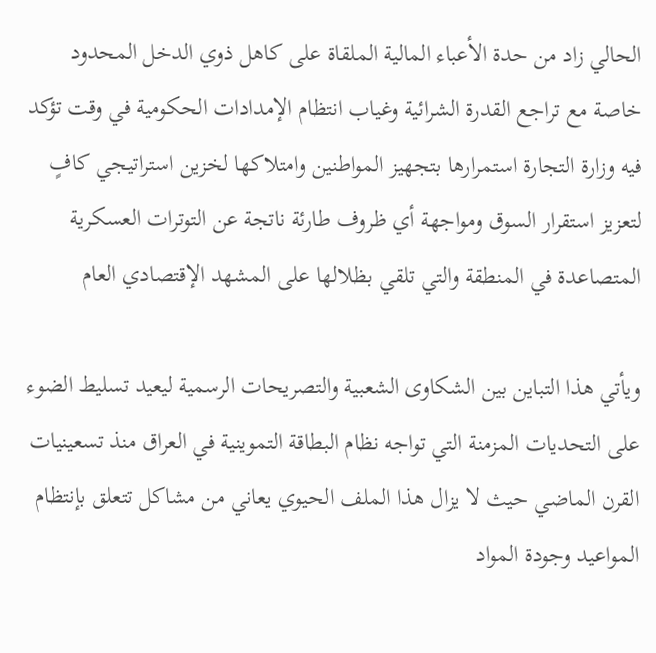الحالي زاد من حدة الأعباء المالية الملقاة على كاهل ذوي الدخل المحدود خاصة مع تراجع القدرة الشرائية وغياب انتظام الإمدادات الحكومية في وقت تؤكد فيه وزارة التجارة استمرارها بتجهيز المواطنين وامتلاكها لخزين استراتيجي كافٍ لتعزيز استقرار السوق ومواجهة أي ظروف طارئة ناتجة عن التوترات العسكرية المتصاعدة في المنطقة والتي تلقي بظلالها على المشهد الإقتصادي العام

ويأتي هذا التباين بين الشكاوى الشعبية والتصريحات الرسمية ليعيد تسليط الضوء على التحديات المزمنة التي تواجه نظام البطاقة التموينية في العراق منذ تسعينيات القرن الماضي حيث لا يزال هذا الملف الحيوي يعاني من مشاكل تتعلق بإنتظام المواعيد وجودة المواد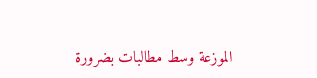الموزعة وسط مطالبات بضرورة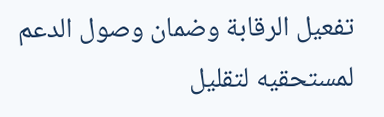تفعيل الرقابة وضمان وصول الدعم لمستحقيه لتقليل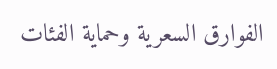الفوارق السعرية وحماية الفئات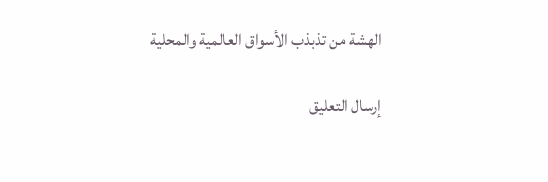الهشة من تذبذب الأسواق العالمية والمحلية

إرسال التعليق